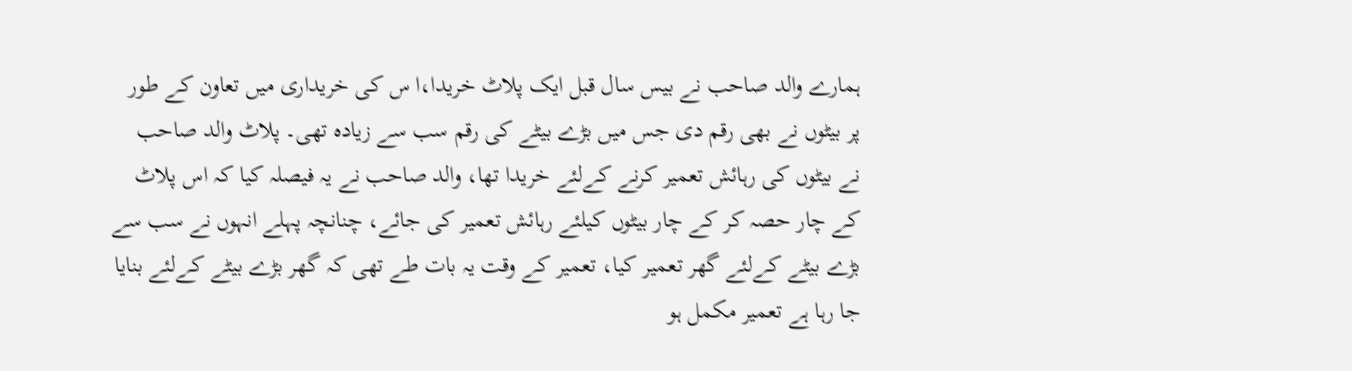ہمارے والد صاحب نے بیس سال قبل ایک پلاٹ خریدا،ا س کی خریداری میں تعاون کے طور پر بیٹوں نے بھی رقم دی جس میں بڑے بیٹے کی رقم سب سے زیادہ تھی۔ پلاٹ والد صاحب نے بیٹوں کی رہائش تعمیر کرنے کےلئے خریدا تھا، والد صاحب نے یہ فیصلہ کیا کہ اس پلاٹ کے چار حصہ کر کے چار بیٹوں کیلئے رہائش تعمیر کی جائے، چنانچہ پہلے انہوں نے سب سے بڑے بیٹے کےلئے گھر تعمیر کیا، تعمیر کے وقت یہ بات طے تھی کہ گھر بڑے بیٹے کےلئے بنایا جا رہا ہے تعمیر مکمل ہو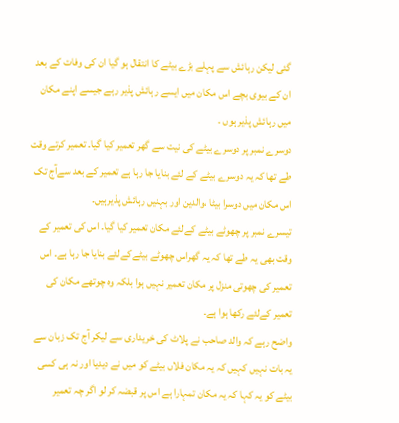گئی لیکن رہائش سے پہلے بڑے بیٹے کا انتقال ہو گیا ان کی وفات کے بعد ان کے بیوی بچے اس مکان میں ایسے رہائش پذیر رہے جیسے اپنے مکان میں رہائش پذیر ہوں ۔
دوسرے نمبر پر دوسرے بیٹے کی نیت سے گھر تعمیر کیا گیا۔ تعمیر کرتے وقت طے تھا کہ یہ دوسرے بیٹے کے لئے بنایا جا رہا ہے تعمیر کے بعد سےآج تک اس مکان میں دوسرا بیٹا ،والدین اور بہنیں رہائش پذیرہیں۔
تیسرے نمبر پر چھوٹے بیٹے کےلئے مکان تعمیر کیا گیا۔ اس کی تعمیر کے وقت بھی یہ طے تھا کہ یہ گھراس چھوٹے بیٹےکےلئے بنایا جا رہا ہے۔ اس تعمیر کی چھوتی منزل پر مکان تعمیر نہیں ہوا بلکہ وہ چوتھے مکان کی تعمیر کےلئے رکھا ہوا ہے۔
واضح رہے کہ والد صاحب نے پلاٹ کی خریداری سے لیکر آج تک زبان سے یہ بات نہیں کہیں کہ یہ مکان فلاں بیٹے کو میں نے دیدیا اور نہ ہی کسی بیٹے کو یہ کہا کہ یہ مکان تمہارا ہے اس پر قبضہ کر لو اگر چہ تعمیر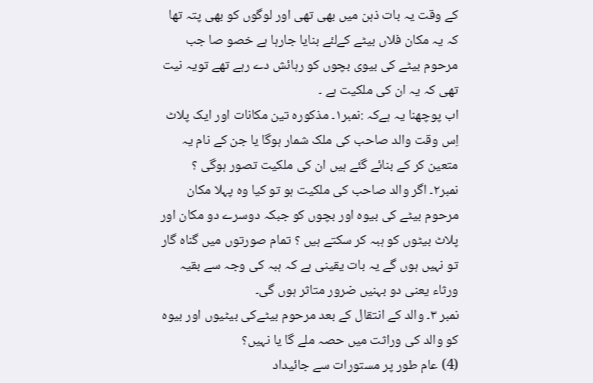کے وقت یہ بات ذہن میں بھی تھی اور لوگوں کو بھی پتہ تھا کہ یہ مکان فلاں بیٹے کےلئے بنایا جارہا ہے خصو صا جب مرحوم بیٹے کی بیوی بچوں کو رہائش دے رہے تھے تویہ نیت تھی کہ یہ ان کی ملکیت ہے ۔
اب پوچھنا یہ ہےکہ :نمبر۱۔ مذکورہ تین مکانات اور ایک پلاٹ اِس وقت والد صاحب کی ملک شمار ہوگا یا جن کے نام یہ متعین کر کے بنائے گئے ہیں ان کی ملکیت تصور ہوگی ؟
نمبر۲۔ اگر والد صاحب کی ملکیت ہو تو کیا وہ پہلا مکان مرحوم بیٹے کی بیوہ اور بچوں کو جبکہ دوسرے دو مکان اور پلاٹ بیٹوں کو ہبہ کر سکتے ہیں ؟ تمام صورتوں میں گناہ گار تو نہیں ہوں گے یہ بات یقینی ہے کہ ہبہ کی وجہ سے بقیہ ورثاء یعنی دو بہنیں ضرور متاثر ہوں گی۔
نمبر ۳۔ والد کے انتقال کے بعد مرحوم بیٹےکی بیٹیوں اور بیوہ کو والد کی وراثت میں حصہ ملے گا یا نہیں؟
(4) عام طور پر مستورات سے جائیداد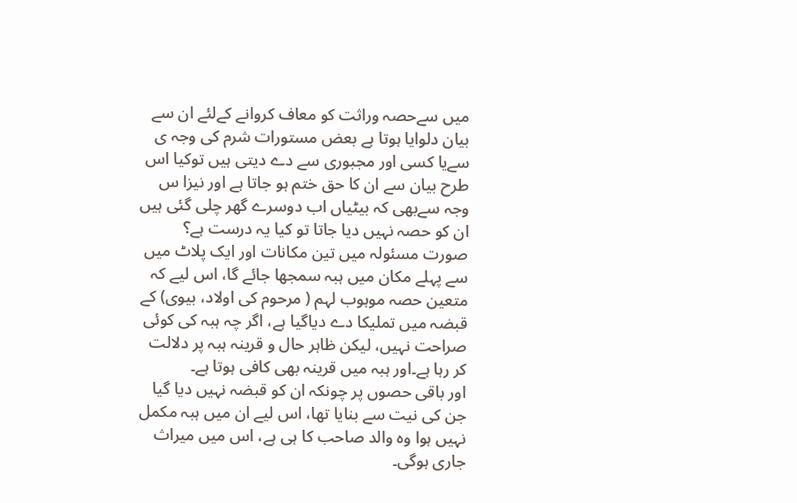میں سےحصہ وراثت کو معاف کروانے کےلئے ان سے بیان دلوایا ہوتا ہے بعض مستورات شرم کی وجہ ی سےیا کسی اور مجبوری سے دے دیتی ہیں توکیا اس طرح بیان سے ان کا حق ختم ہو جاتا ہے اور نیزا س وجہ سےبھی کہ بیٹیاں اب دوسرے گھر چلی گئی ہیں ان کو حصہ نہیں دیا جاتا تو کیا یہ درست ہے؟
صورت مسئولہ میں تین مکانات اور ایک پلاٹ میں سے پہلے مکان میں ہبہ سمجھا جائے گا، اس لیے کہ متعین حصہ موہوب لہم ( مرحوم کی اولاد، بیوی) کے قبضہ میں تملیکا دے دیاگیا ہے، اگر چہ ہبہ کی کوئی صراحت نہیں، لیکن ظاہر حال و قرینہ ہبہ پر دلالت کر رہا ہے۔اور ہبہ میں قرینہ بھی کافی ہوتا ہے۔
اور باقی حصوں پر چونکہ ان کو قبضہ نہیں دیا گیا جن کی نیت سے بنایا تھا، اس لیے ان میں ہبہ مکمل نہیں ہوا وہ والد صاحب کا ہی ہے، اس میں میراث جاری ہوگی۔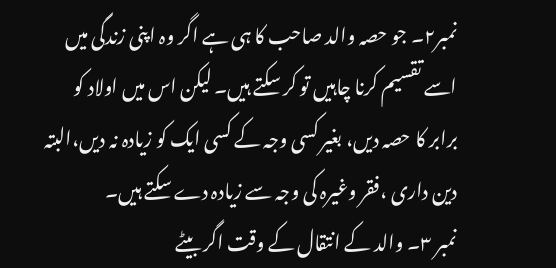نمبر۲۔ جو حصہ والد صاحب کا ہی ہے اگر وہ اپنی زندگی میں اسے تقسیم کرنا چاہیں تو کر سکتے ہیں۔ لیکن اس میں اولاد کو برابر کا حصہ دیں، بغیر کسی وجہ کے کسی ایک کو زیادہ نہ دیں،البتہ دین داری ،فقر وغیرہ کی وجہ سے زیادہ دے سکتے ہیں۔
نمبر ۳۔ والد کے انتقال کے وقت اگر بیٹے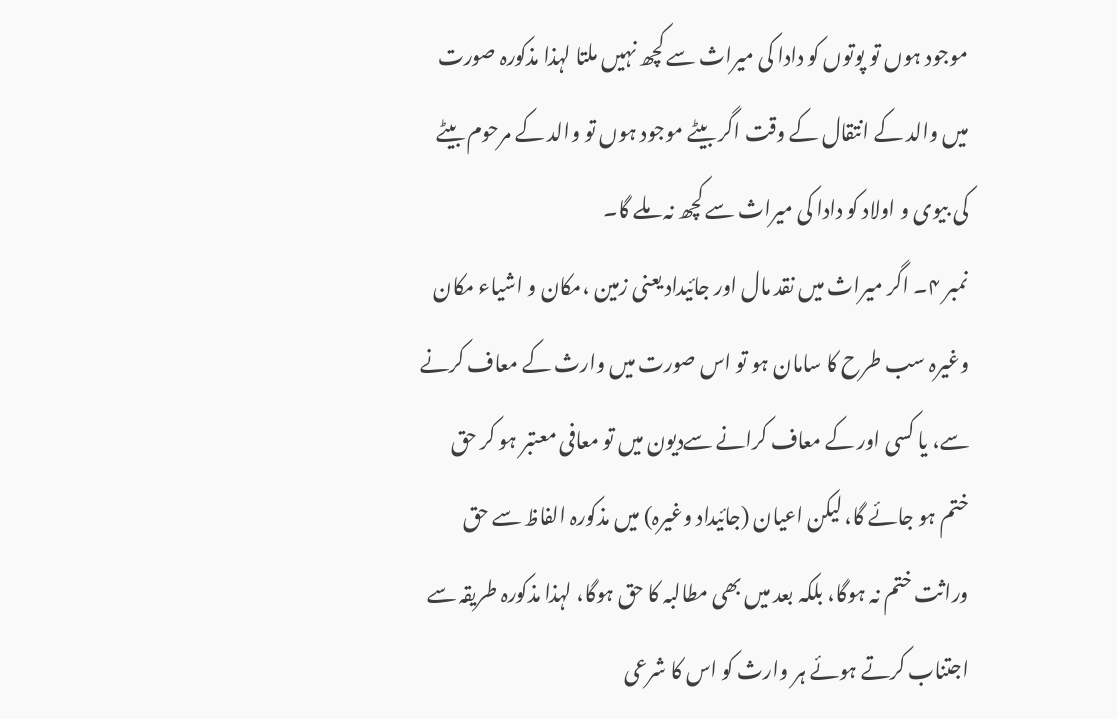موجود ہوں تو پوتوں کو دادا کی میراث سے کچھ نہیں ملتا لہذا مذکورہ صورت میں والد کے انتقال کے وقت اگر بیٹے موجود ہوں تو والد کے مرحوم بیٹے کی بیوی و اولاد کو دادا کی میراث سے کچھ نہ ملے گا۔
نمبر ۴۔ اگر میراث میں نقد مال اور جائیداد یعنی زمین ،مکان و اشیاء مکان وغیرہ سب طرح کا سامان ہو تو اس صورت میں وارث کے معاف کرنے سے، یا کسی اور کے معاف کرانے سےدیون میں تو معافی معتبر ہو کر حق ختم ہو جائے گا، لیکن اعیان (جائیداد وغیرہ) میں مذکورہ الفاظ سے حق وراثت ختم نہ ہوگا، بلکہ بعد میں بھی مطالبہ کا حق ہوگا، لہذا مذکورہ طریقہ سے اجتناب کرتے ہوئے ہر وارث کو اس کا شرعی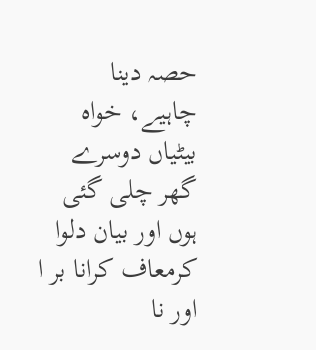حصہ دینا چاہیے، خواہ بیٹیاں دوسرے گھر چلی گئی ہوں اور بیان دلوا کرمعاف کرانا بر ا اور نا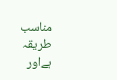مناسب طریقہ ہےاور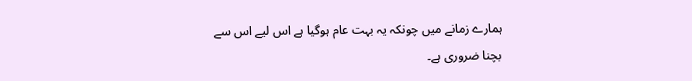ہمارے زمانے میں چونکہ یہ بہت عام ہوگیا ہے اس لیے اس سے بچنا ضروری ہے۔